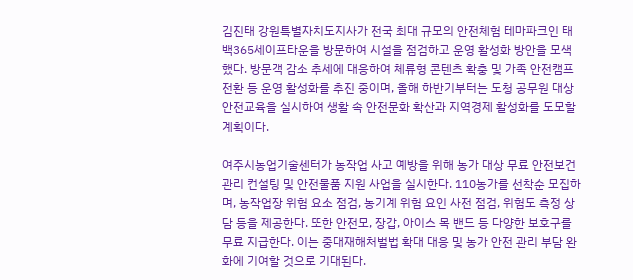김진태 강원특별자치도지사가 전국 최대 규모의 안전체험 테마파크인 태백365세이프타운을 방문하여 시설을 점검하고 운영 활성화 방안을 모색했다. 방문객 감소 추세에 대응하여 체류형 콘텐츠 확충 및 가족 안전캠프 전환 등 운영 활성화를 추진 중이며, 올해 하반기부터는 도청 공무원 대상 안전교육을 실시하여 생활 속 안전문화 확산과 지역경제 활성화를 도모할 계획이다.

여주시농업기술센터가 농작업 사고 예방을 위해 농가 대상 무료 안전보건관리 컨설팅 및 안전물품 지원 사업을 실시한다. 110농가를 선착순 모집하며, 농작업장 위험 요소 점검, 농기계 위험 요인 사전 점검, 위험도 측정 상담 등을 제공한다. 또한 안전모, 장갑, 아이스 목 밴드 등 다양한 보호구를 무료 지급한다. 이는 중대재해처벌법 확대 대응 및 농가 안전 관리 부담 완화에 기여할 것으로 기대된다.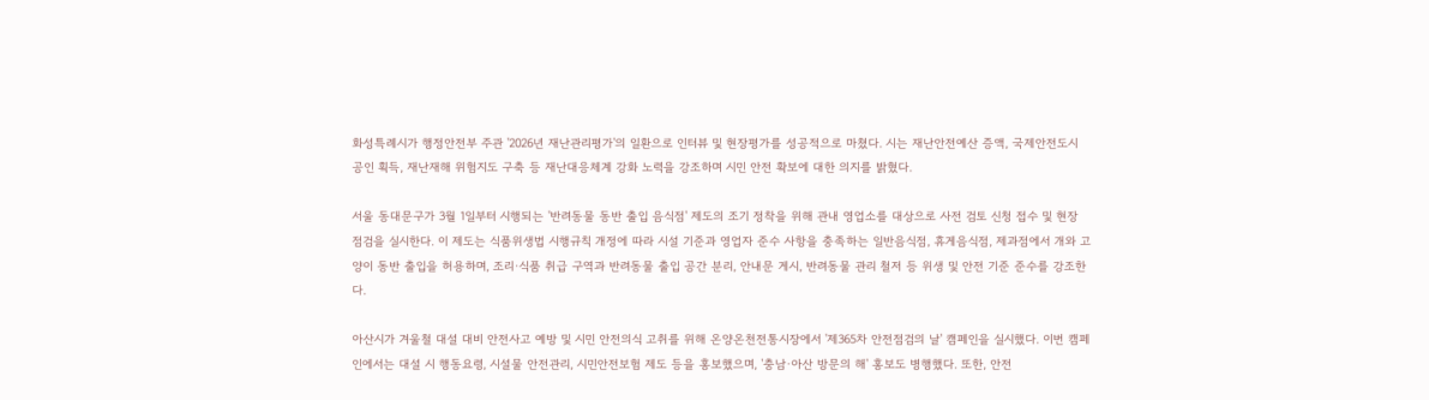화성특례시가 행정안전부 주관 '2026년 재난관리평가'의 일환으로 인터뷰 및 현장평가를 성공적으로 마쳤다. 시는 재난안전예산 증액, 국제안전도시 공인 획득, 재난재해 위험지도 구축 등 재난대응체계 강화 노력을 강조하며 시민 안전 확보에 대한 의지를 밝혔다.

서울 동대문구가 3월 1일부터 시행되는 '반려동물 동반 출입 음식점' 제도의 조기 정착을 위해 관내 영업소를 대상으로 사전 검토 신청 접수 및 현장 점검을 실시한다. 이 제도는 식품위생법 시행규칙 개정에 따라 시설 기준과 영업자 준수 사항을 충족하는 일반음식점, 휴게음식점, 제과점에서 개와 고양이 동반 출입을 허용하며, 조리·식품 취급 구역과 반려동물 출입 공간 분리, 안내문 게시, 반려동물 관리 철저 등 위생 및 안전 기준 준수를 강조한다.

아산시가 겨울철 대설 대비 안전사고 예방 및 시민 안전의식 고취를 위해 온양온천전통시장에서 '제365차 안전점검의 날' 캠페인을 실시했다. 이번 캠페인에서는 대설 시 행동요령, 시설물 안전관리, 시민안전보험 제도 등을 홍보했으며, '충남·아산 방문의 해' 홍보도 병행했다. 또한, 안전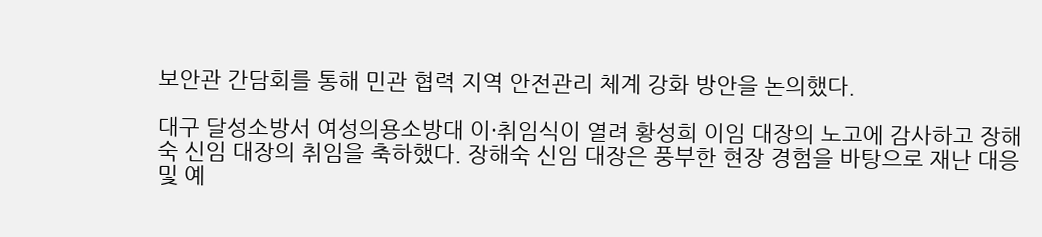보안관 간담회를 통해 민관 협력 지역 안전관리 체계 강화 방안을 논의했다.

대구 달성소방서 여성의용소방대 이·취임식이 열려 황성희 이임 대장의 노고에 감사하고 장해숙 신임 대장의 취임을 축하했다. 장해숙 신임 대장은 풍부한 현장 경험을 바탕으로 재난 대응 및 예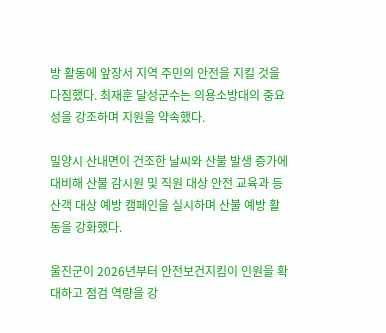방 활동에 앞장서 지역 주민의 안전을 지킬 것을 다짐했다. 최재훈 달성군수는 의용소방대의 중요성을 강조하며 지원을 약속했다.

밀양시 산내면이 건조한 날씨와 산불 발생 증가에 대비해 산불 감시원 및 직원 대상 안전 교육과 등산객 대상 예방 캠페인을 실시하며 산불 예방 활동을 강화했다.

울진군이 2026년부터 안전보건지킴이 인원을 확대하고 점검 역량을 강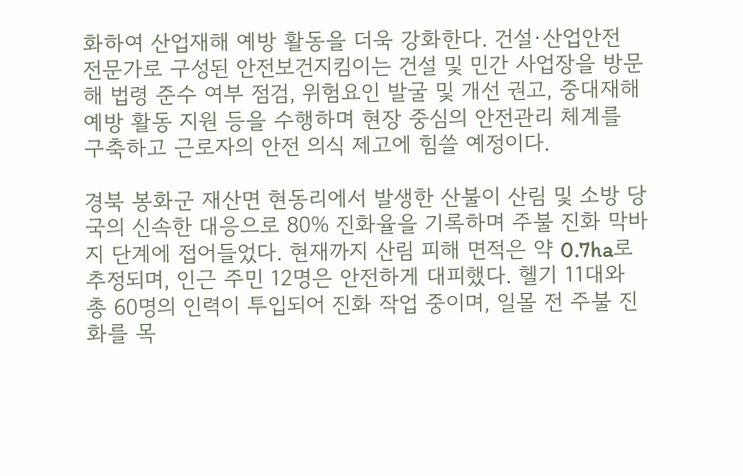화하여 산업재해 예방 활동을 더욱 강화한다. 건설·산업안전 전문가로 구성된 안전보건지킴이는 건설 및 민간 사업장을 방문해 법령 준수 여부 점검, 위험요인 발굴 및 개선 권고, 중대재해 예방 활동 지원 등을 수행하며 현장 중심의 안전관리 체계를 구축하고 근로자의 안전 의식 제고에 힘쓸 예정이다.

경북 봉화군 재산면 현동리에서 발생한 산불이 산림 및 소방 당국의 신속한 대응으로 80% 진화율을 기록하며 주불 진화 막바지 단계에 접어들었다. 현재까지 산림 피해 면적은 약 0.7ha로 추정되며, 인근 주민 12명은 안전하게 대피했다. 헬기 11대와 총 60명의 인력이 투입되어 진화 작업 중이며, 일몰 전 주불 진화를 목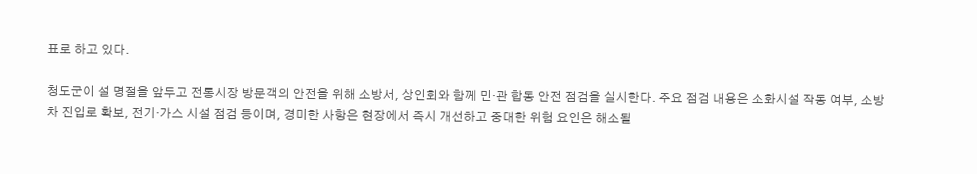표로 하고 있다.

청도군이 설 명절을 앞두고 전통시장 방문객의 안전을 위해 소방서, 상인회와 함께 민·관 합동 안전 점검을 실시한다. 주요 점검 내용은 소화시설 작동 여부, 소방차 진입로 확보, 전기·가스 시설 점검 등이며, 경미한 사항은 현장에서 즉시 개선하고 중대한 위험 요인은 해소될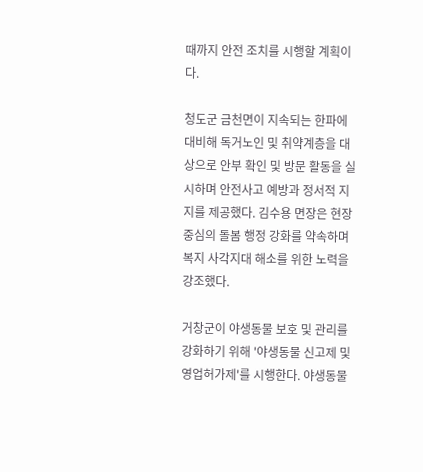때까지 안전 조치를 시행할 계획이다.

청도군 금천면이 지속되는 한파에 대비해 독거노인 및 취약계층을 대상으로 안부 확인 및 방문 활동을 실시하며 안전사고 예방과 정서적 지지를 제공했다. 김수용 면장은 현장 중심의 돌봄 행정 강화를 약속하며 복지 사각지대 해소를 위한 노력을 강조했다.

거창군이 야생동물 보호 및 관리를 강화하기 위해 '야생동물 신고제 및 영업허가제'를 시행한다. 야생동물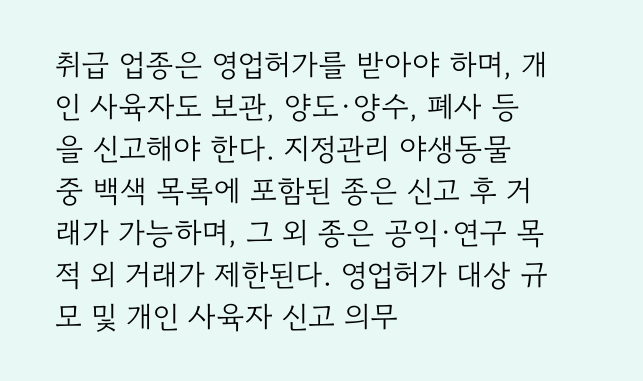취급 업종은 영업허가를 받아야 하며, 개인 사육자도 보관, 양도·양수, 폐사 등을 신고해야 한다. 지정관리 야생동물 중 백색 목록에 포함된 종은 신고 후 거래가 가능하며, 그 외 종은 공익·연구 목적 외 거래가 제한된다. 영업허가 대상 규모 및 개인 사육자 신고 의무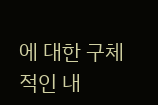에 대한 구체적인 내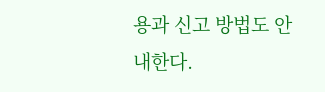용과 신고 방법도 안내한다.